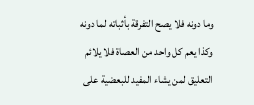وما دونه فلا يصح التفرقة بأثباته لما دونه وكذا يعم كل واحد من العصاة فلا يلائم التعليق لمن يشاء المفيد للبعضية على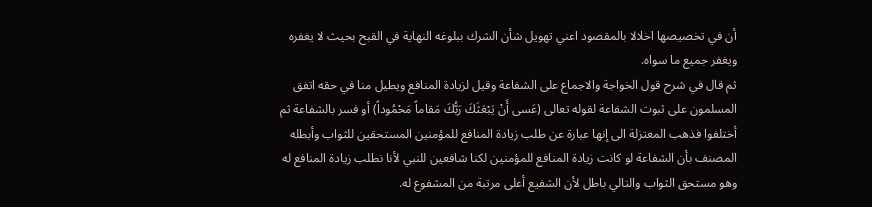أن في تخصيصها اخلالا بالمقصود اعني تهويل شأن الشرك ببلوغه النهاية في القبح بحيث لا يغفره ويغفر جميع ما سواه.
ثم قال في شرح قول الخواجة والاجماع على الشفاعة وقيل لزيادة المنافع ويطيل منا في حقه اتفق المسلمون على ثبوت الشفاعة لقوله تعالى (عَسى أَنْ يَبْعَثَكَ رَبُّكَ مَقاماً مَحْمُوداً) أو فسر بالشفاعة ثم أختلفوا فذهب المعتزلة الى إنها عبارة عن طلب زيادة المنافع للمؤمنين المستحقين للثواب وأبطله المصنف بأن الشفاعة لو كانت زيادة المنافع للمؤمنين لكنا شافعين للنبي لأنا نطلب زيادة المنافع له وهو مستحق الثواب والتالي باطل لأن الشفيع أعلى مرتبة من المشفوع له.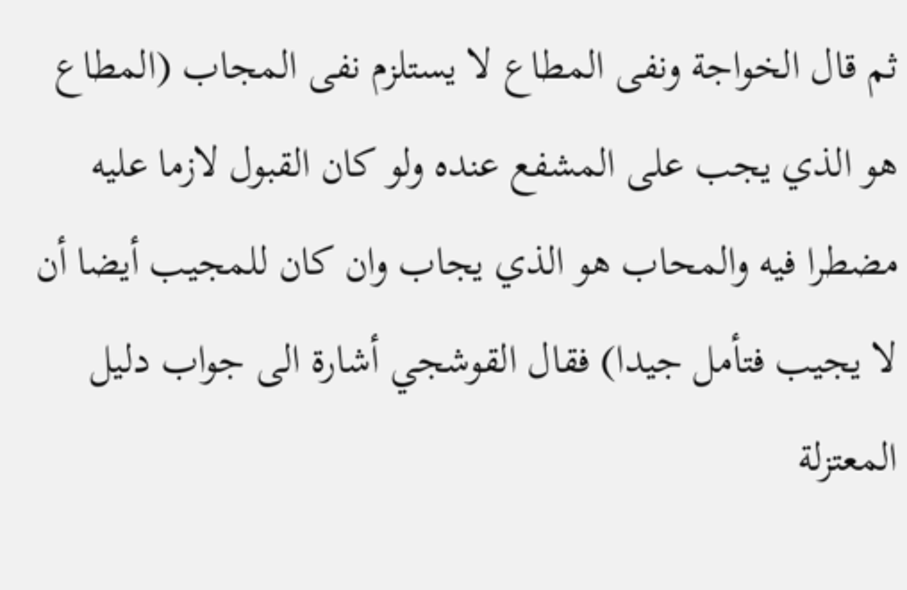ثم قال الخواجة ونفى المطاع لا يستلزم نفى المجاب (المطاع هو الذي يجب على المشفع عنده ولو كان القبول لازما عليه مضطرا فيه والمحاب هو الذي يجاب وان كان للمجيب أيضا أن لا يجيب فتأمل جيدا) فقال القوشجي أشارة الى جواب دليل المعتزلة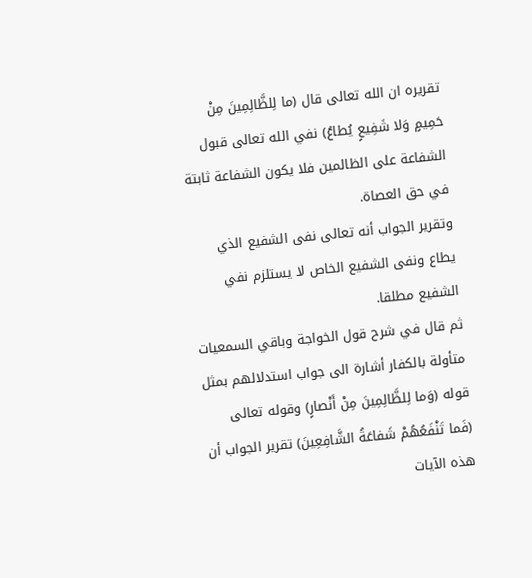تقريره ان الله تعالى قال (ما لِلظَّالِمِينَ مِنْ حَمِيمٍ وَلا شَفِيعٍ يُطاعُ) نفي الله تعالى قبول الشفاعة على الظالمين فلا يكون الشفاعة ثابتة في حق العصاة.
وتقرير الجواب أنه تعالى نفى الشفيع الذي يطاع ونفى الشفيع الخاص لا يستلزم نفي الشفيع مطلقا.
ثم قال في شرح قول الخواجة وباقي السمعيات متأولة بالكفار أشارة الى جواب استدلالهم بمثل قوله (وَما لِلظَّالِمِينَ مِنْ أَنْصارٍ) وقوله تعالى (فَما تَنْفَعُهُمْ شَفاعَةُ الشَّافِعِينَ) تقرير الجواب أن هذه الآيات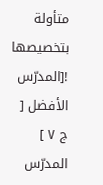متأولة بتخصيصها
![المدرّس الأفضل [ ج ٧ ] المدرّس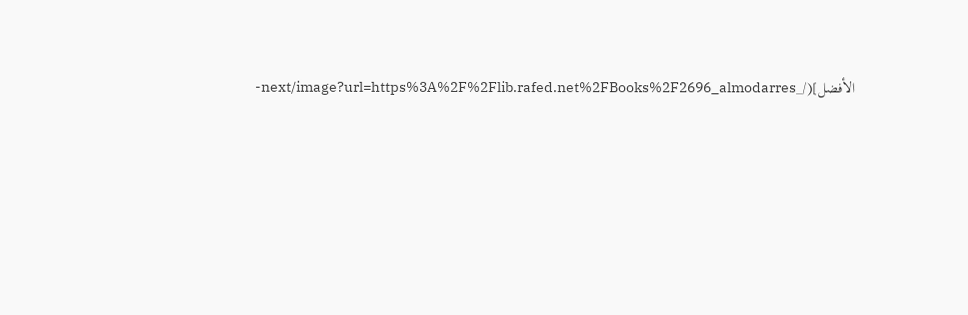الأفضل](/_next/image?url=https%3A%2F%2Flib.rafed.net%2FBooks%2F2696_almodarres-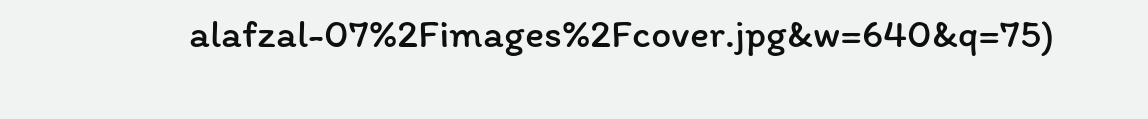alafzal-07%2Fimages%2Fcover.jpg&w=640&q=75)